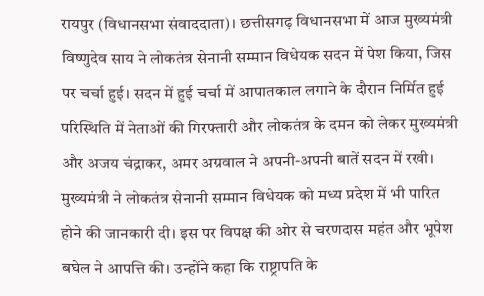रायपुर (विधानसभा संवाददाता)। छत्तीसगढ़ विधानसभा में आज मुख्यमंत्री विष्णुदेव साय ने लोकतंत्र सेनानी सम्मान विधेयक सदन में पेश किया, जिस पर चर्चा हुई। सदन में हुई चर्चा में आपातकाल लगाने के दौरान निर्मित हुई परिस्थिति में नेताओं की गिरफ्तारी और लोकतंत्र के दमन को लेकर मुख्यमंत्री और अजय चंद्राकर, अमर अग्रवाल ने अपनी-अपनी बातें सदन में रखी। मुख्यमंत्री ने लोकतंत्र सेनानी सम्मान विधेयक को मध्य प्रदेश में भी पारित होने की जानकारी दी। इस पर विपक्ष की ओर से चरणदास महंत और भूपेश बघेल ने आपत्ति की। उन्होंने कहा कि राष्ट्रापति के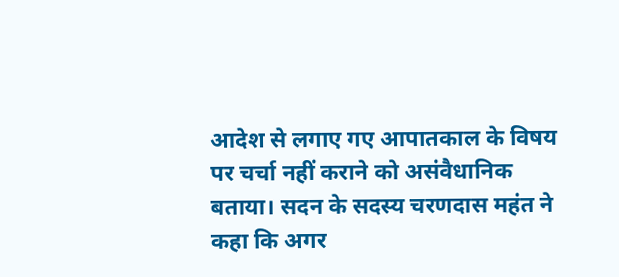आदेश से लगाए गए आपातकाल के विषय पर चर्चा नहीं कराने को असंवैधानिक बताया। सदन के सदस्य चरणदास महंत ने कहा कि अगर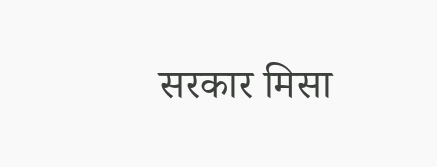सरकार मिसा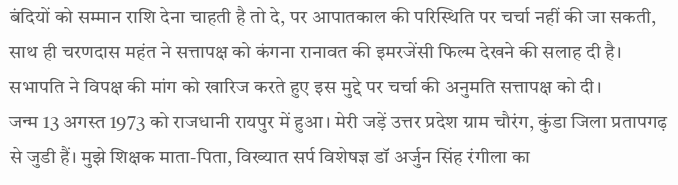बंदियों को सम्मान राशि देना चाहती है तो दे, पर आपातकाल की परिस्थिति पर चर्चा नहीं की जा सकती, साथ ही चरणदास महंत ने सत्तापक्ष को कंगना रानावत की इमरजेंसी फिल्म देखने की सलाह दी है। सभापति ने विपक्ष की मांग को खारिज करते हुए इस मुद्दे पर चर्चा की अनुमति सत्तापक्ष को दी।
जन्म 13 अगस्त 1973 को राजधानी रायपुर में हुआ। मेरी जड़ें उत्तर प्रदेश ग्राम चौरंग, कुंडा जिला प्रतापगढ़ से जुडी हैं। मुझे शिक्षक माता-पिता, विख्यात सर्प विशेषज्ञ डॉ अर्जुन सिंह रंगीला का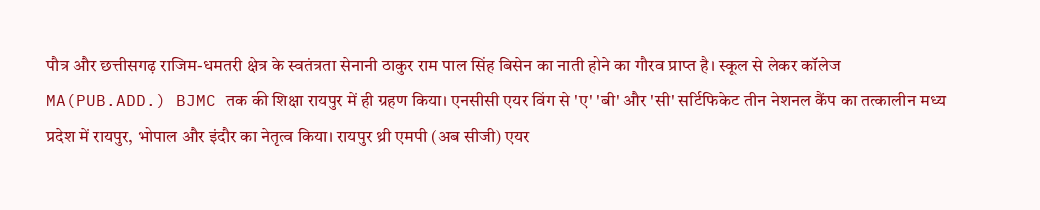पौत्र और छत्तीसगढ़ राजिम-धमतरी क्षेत्र के स्वतंत्रता सेनानी ठाकुर राम पाल सिंह बिसेन का नाती होने का गौरव प्राप्त है। स्कूल से लेकर कॉलेज MA(PUB.ADD.) BJMC तक की शिक्षा रायपुर में ही ग्रहण किया। एनसीसी एयर विंग से 'ए' 'बी' और 'सी' सर्टिफिकेट तीन नेशनल कैंप का तत्कालीन मध्य प्रदेश में रायपुर, भोपाल और इंदौर का नेतृत्व किया। रायपुर थ्री एमपी (अब सीजी) एयर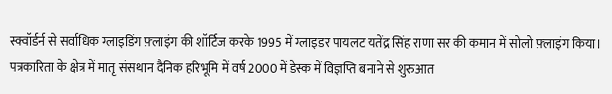स्क्वॉर्डर्न से सर्वाधिक ग्लाइडिंग फ़्लाइंग की शॉर्टिज करके 1995 में ग्लाइडर पायलट यतेंद्र सिंह राणा सर की कमान में सोलो फ़्लाइंग किया। पत्रकारिता के क्षेत्र में मातृ संसथान दैनिक हरिभूमि में वर्ष 2000 में डेस्क में विज्ञप्ति बनाने से शुरुआत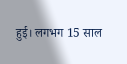हुई। लगभग 15 साल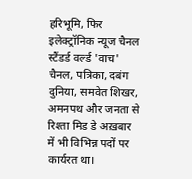हरिभूमि, फिर इलेक्ट्रॉनिक न्यूज चैनल स्टैंडर्ड वर्ल्ड 'वाच' चैनल, पत्रिका, दबंग दुनिया, समवेत शिखर, अमनपथ और जनता से रिश्ता मिड डे अख़बार में भी विभिन्न पदों पर कार्यरत था।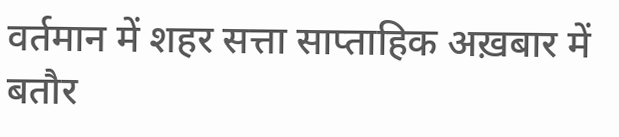वर्तमान में शहर सत्ता साप्ताहिक अख़बार में बतौर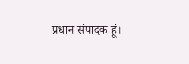प्रधान संपादक हूं।